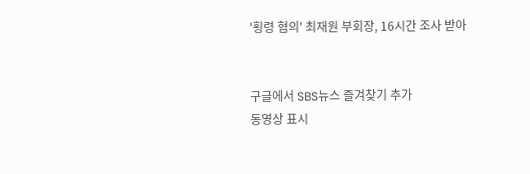'횡령 혐의' 최재원 부회장, 16시간 조사 받아


구글에서 SBS뉴스 즐겨찾기 추가
동영상 표시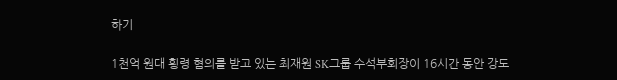하기

1천억 원대 횡령 혐의를 받고 있는 최재원 SK그룹 수석부회장이 16시간 동안 강도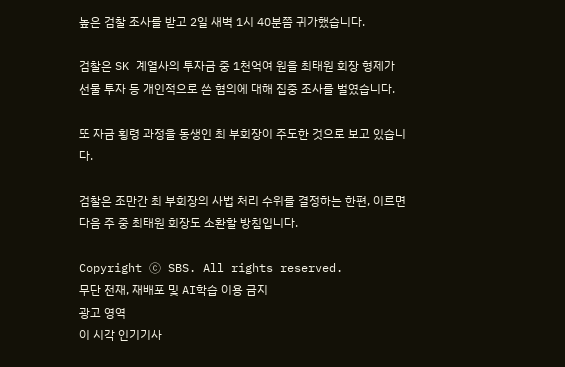높은 검찰 조사를 받고 2일 새벽 1시 40분쯤 귀가했습니다.

검찰은 SK 계열사의 투자금 중 1천억여 원을 최태원 회장 형제가 선물 투자 등 개인적으로 쓴 혐의에 대해 집중 조사를 벌였습니다.

또 자금 횡령 과정을 동생인 최 부회장이 주도한 것으로 보고 있습니다.

검찰은 조만간 최 부회장의 사법 처리 수위를 결정하는 한편, 이르면 다음 주 중 최태원 회장도 소환할 방침입니다.

Copyright Ⓒ SBS. All rights reserved.
무단 전재, 재배포 및 AI학습 이용 금지
광고 영역
이 시각 인기기사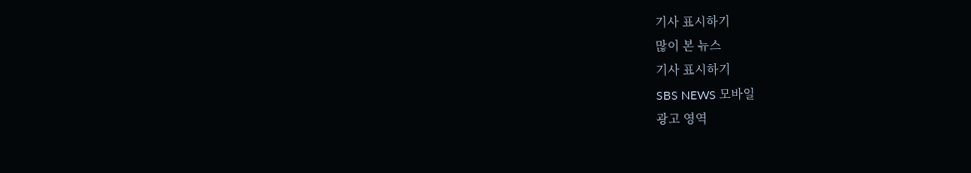기사 표시하기
많이 본 뉴스
기사 표시하기
SBS NEWS 모바일
광고 영역